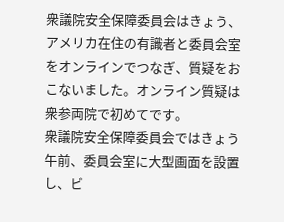衆議院安全保障委員会はきょう、アメリカ在住の有識者と委員会室をオンラインでつなぎ、質疑をおこないました。オンライン質疑は衆参両院で初めてです。
衆議院安全保障委員会ではきょう午前、委員会室に大型画面を設置し、ビ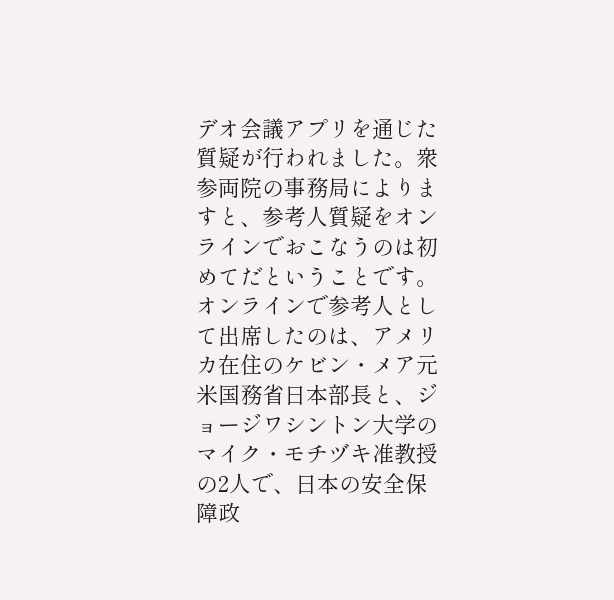デオ会議アプリを通じた質疑が行われました。衆参両院の事務局によりますと、参考人質疑をオンラインでおこなうのは初めてだということです。
オンラインで参考人として出席したのは、アメリカ在住のケビン・メア元米国務省日本部長と、ジョージワシントン大学のマイク・モチヅキ准教授の2人で、日本の安全保障政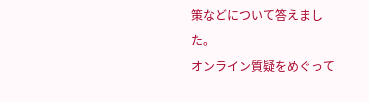策などについて答えました。
オンライン質疑をめぐって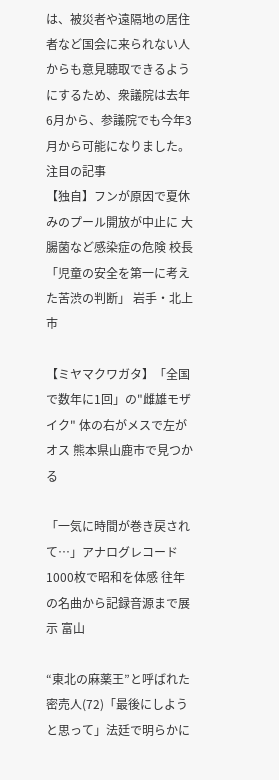は、被災者や遠隔地の居住者など国会に来られない人からも意見聴取できるようにするため、衆議院は去年6月から、参議院でも今年3月から可能になりました。
注目の記事
【独自】フンが原因で夏休みのプール開放が中止に 大腸菌など感染症の危険 校長「児童の安全を第一に考えた苦渋の判断」 岩手・北上市

【ミヤマクワガタ】「全国で数年に1回」の"雌雄モザイク" 体の右がメスで左がオス 熊本県山鹿市で見つかる

「一気に時間が巻き戻されて…」アナログレコード1000枚で昭和を体感 往年の名曲から記録音源まで展示 富山

“東北の麻薬王”と呼ばれた密売人(72)「最後にしようと思って」法廷で明らかに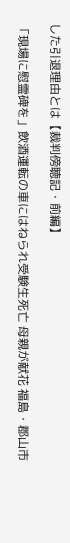した引退理由とは【裁判傍聴記・前編】

「現場に慰霊碑を」飲酒運転の車にはねられ受験生死亡 母親が献花 福島・郡山市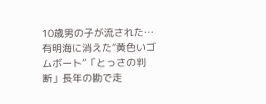10歳男の子が流された…有明海に消えた“黄色いゴムボート”「とっさの判断」長年の勘で走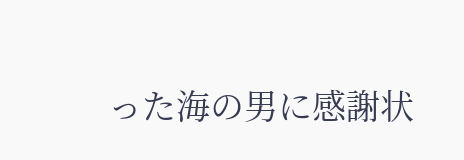った海の男に感謝状